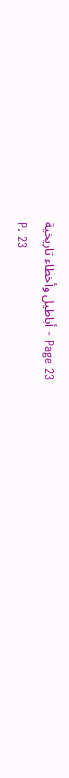Page 23 - أباطيل وأخطاء تاريخية
P. 23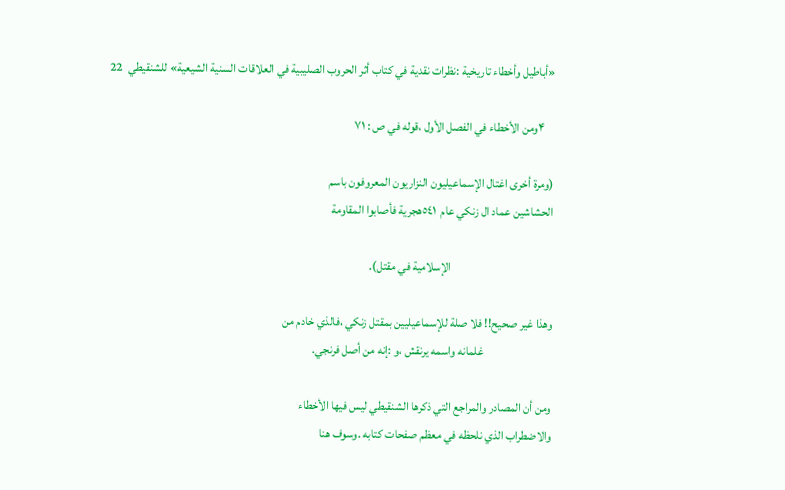«أباطيل وأخطاء تاريخية :نظرات نقدية في كتاب أثر الحروب الصليبية في العلاقات السنية الشيعية» للشنقيطي  22

    ۴ومن الأخطاء في الفصل الأول ،قوله في ص : ٧١

(ومرة أخرى اغتال الإسماعيليون النزاريون المعروفون باسم
الحشاشين عماد ال زنكي عام  ٥٤١هجرية فأصابوا المقاومة

                                          الإسلامية في مقتل).

وهذا غير صحيح!! فلا صلة للإسماعيليين بمقتل زنكي ،فالذي خادم من
                            غلمانه واسمه يرنقش ،و :إنه من أصل فرنجي.

ومن أن المصادر والمراجع التي ذكرها الشنقيطي ليس فيها الأخطاء
والاضطراب الذي نلحظه في معظم صفحات كتابه .وسوف هنا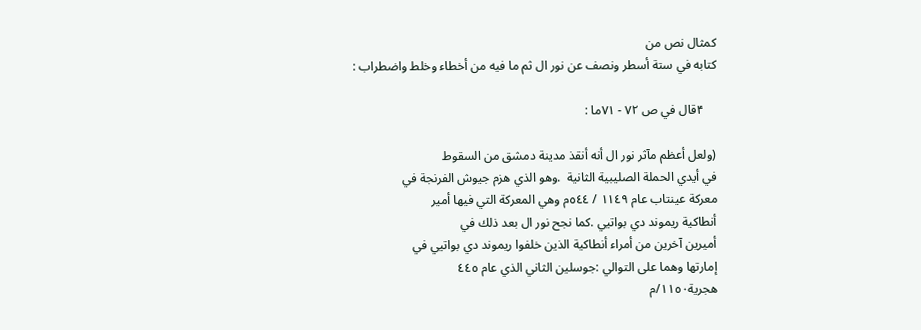كمثال نص من
كتابه في ستة أسطر ونصف عن نور ال ثم ما فيه من أخطاء وخلط واضطراب :

    ۴قال في ص ٧٢ - ٧١ما :

(ولعل أعظم مآثر نور ال أنه أنقذ مدينة دمشق من السقوط
في أيدي الحملة الصليبية الثانية  .وهو الذي هزم جيوش الفرنجة في
معركة عينتاب عام ١١٤٩ / ٥٤٤م وهي المعركة التي فيها أمير
أنطاكية ريموند دي بواتيي .كما نجح نور ال بعد ذلك في
أميرين آخرين من أمراء أنطاكية الذين خلفوا ريموند دي بواتيي في
إمارتها وهما على التوالي :جوسلين الثاني الذي عام ٤٤٥
هجرية١١٥٠/م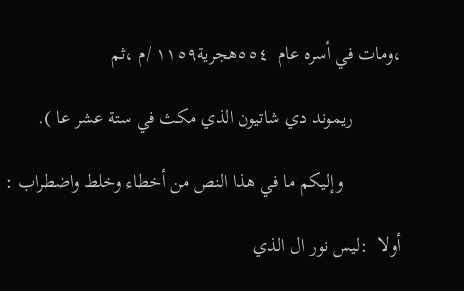،ومات في أسره عام  ٥٥٤هجرية١١٥٩ /م ،ثم

          ريموند دي شاتيون الذي مكث في ستة عشر عا ).

            وإليكم ما في هذا النص من أخطاء وخلط واضطراب :

أولا  :ليس نور ال الذي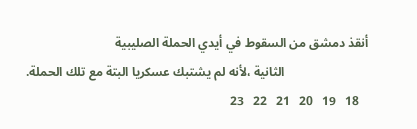أنقذ دمشق من السقوط في أيدي الحملة الصليبية
                           الثانية ،لأنه لم يشتبك عسكريا البتة مع تلك الحملة.
   18   19   20   21   22   23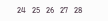24   25   26   27   28